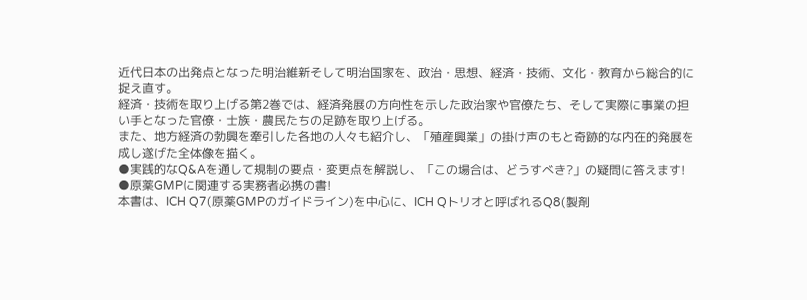近代日本の出発点となった明治維新そして明治国家を、政治・思想、経済・技術、文化・教育から総合的に捉え直す。
経済・技術を取り上げる第2巻では、経済発展の方向性を示した政治家や官僚たち、そして実際に事業の担い手となった官僚・士族・農民たちの足跡を取り上げる。
また、地方経済の勃興を牽引した各地の人々も紹介し、「殖産興業」の掛け声のもと奇跡的な内在的発展を成し遂げた全体像を描く。
●実践的なQ&Aを通して規制の要点・変更点を解説し、「この場合は、どうすべき?」の疑問に答えます!
●原薬GMPに関連する実務者必携の書!
本書は、ICH Q7(原薬GMPのガイドライン)を中心に、ICH Qトリオと呼ばれるQ8(製剤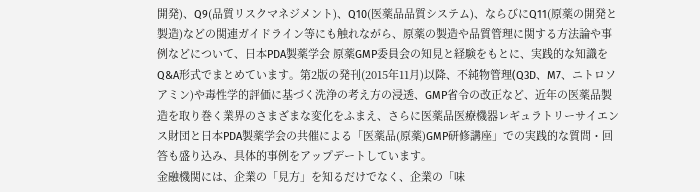開発)、Q9(品質リスクマネジメント)、Q10(医薬品品質システム)、ならびにQ11(原薬の開発と製造)などの関連ガイドライン等にも触れながら、原薬の製造や品質管理に関する方法論や事例などについて、日本PDA製薬学会 原薬GMP委員会の知見と経験をもとに、実践的な知識をQ&A形式でまとめています。第2版の発刊(2015年11月)以降、不純物管理(Q3D、M7、ニトロソアミン)や毒性学的評価に基づく洗浄の考え方の浸透、GMP省令の改正など、近年の医薬品製造を取り巻く業界のさまざまな変化をふまえ、さらに医薬品医療機器レギュラトリーサイエンス財団と日本PDA製薬学会の共催による「医薬品(原薬)GMP研修講座」での実践的な質問・回答も盛り込み、具体的事例をアップデートしています。
金融機関には、企業の「見方」を知るだけでなく、企業の「味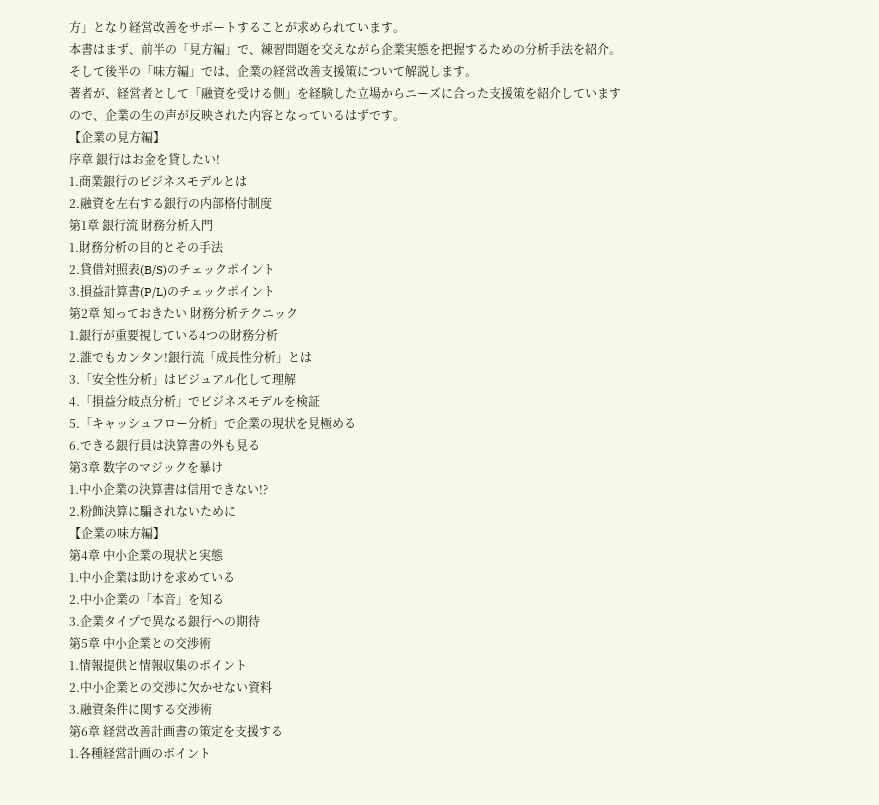方」となり経営改善をサポートすることが求められています。
本書はまず、前半の「見方編」で、練習問題を交えながら企業実態を把握するための分析手法を紹介。
そして後半の「味方編」では、企業の経営改善支援策について解説します。
著者が、経営者として「融資を受ける側」を経験した立場からニーズに合った支援策を紹介していますので、企業の生の声が反映された内容となっているはずです。
【企業の見方編】
序章 銀行はお金を貸したい!
1.商業銀行のビジネスモデルとは
2.融資を左右する銀行の内部格付制度
第1章 銀行流 財務分析入門
1.財務分析の目的とその手法
2.貸借対照表(B/S)のチェックポイント
3.損益計算書(P/L)のチェックポイント
第2章 知っておきたい 財務分析テクニック
1.銀行が重要視している4つの財務分析
2.誰でもカンタン!銀行流「成長性分析」とは
3.「安全性分析」はビジュアル化して理解
4.「損益分岐点分析」でビジネスモデルを検証
5.「キャッシュフロー分析」で企業の現状を見極める
6.できる銀行員は決算書の外も見る
第3章 数字のマジックを暴け
1.中小企業の決算書は信用できない!?
2.粉飾決算に騙されないために
【企業の味方編】
第4章 中小企業の現状と実態
1.中小企業は助けを求めている
2.中小企業の「本音」を知る
3.企業タイプで異なる銀行への期待
第5章 中小企業との交渉術
1.情報提供と情報収集のポイント
2.中小企業との交渉に欠かせない資料
3.融資条件に関する交渉術
第6章 経営改善計画書の策定を支援する
1.各種経営計画のポイント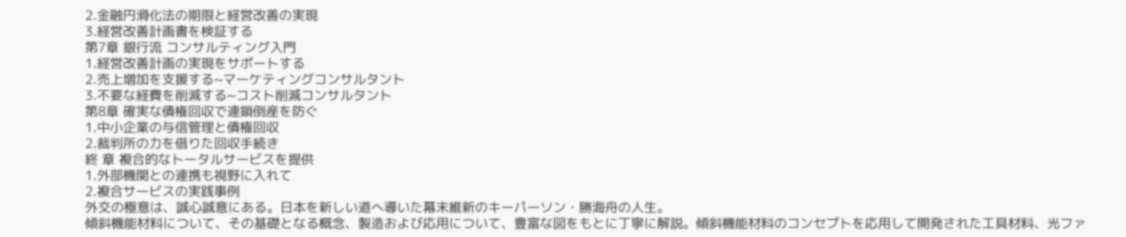2.金融円滑化法の期限と経営改善の実現
3.経営改善計画書を検証する
第7章 銀行流 コンサルティング入門
1.経営改善計画の実現をサポートする
2.売上増加を支援する~マーケティングコンサルタント
3.不要な経費を削減する~コスト削減コンサルタント
第8章 確実な債権回収で連鎖倒産を防ぐ
1.中小企業の与信管理と債権回収
2.裁判所の力を借りた回収手続き
終 章 複合的なトータルサービスを提供
1.外部機関との連携も視野に入れて
2.複合サービスの実践事例
外交の極意は、誠心誠意にある。日本を新しい道へ導いた幕末維新のキーパーソン・勝海舟の人生。
傾斜機能材料について、その基礎となる概念、製造および応用について、豊富な図をもとに丁寧に解説。傾斜機能材料のコンセプトを応用して開発された工具材料、光ファ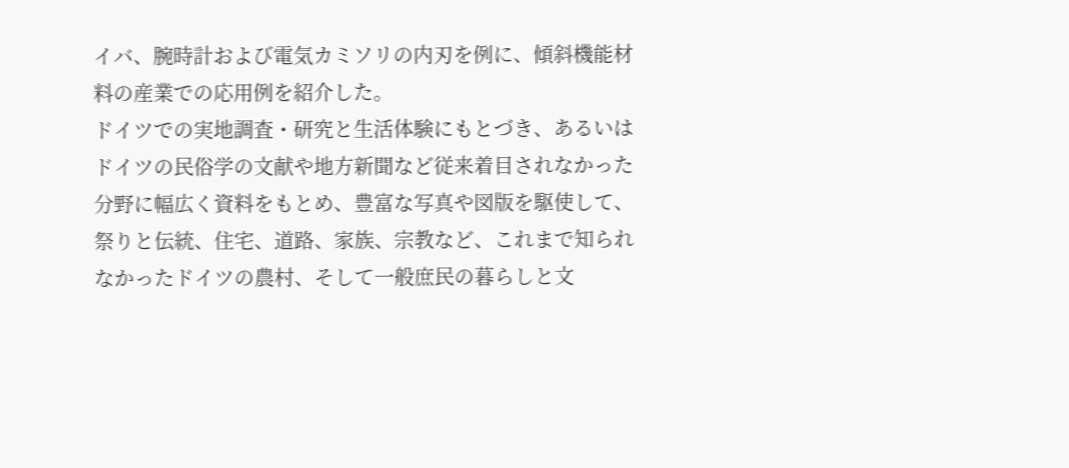イバ、腕時計および電気カミソリの内刃を例に、傾斜機能材料の産業での応用例を紹介した。
ドイツでの実地調査・研究と生活体験にもとづき、あるいはドイツの民俗学の文献や地方新聞など従来着目されなかった分野に幅広く資料をもとめ、豊富な写真や図版を駆使して、祭りと伝統、住宅、道路、家族、宗教など、これまで知られなかったドイツの農村、そして一般庶民の暮らしと文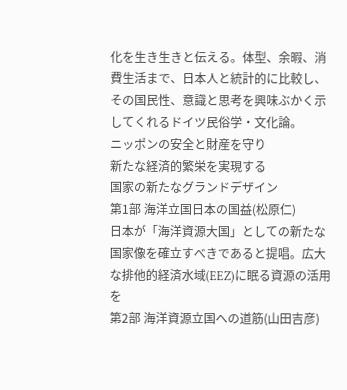化を生き生きと伝える。体型、余暇、消費生活まで、日本人と統計的に比較し、その国民性、意識と思考を興味ぶかく示してくれるドイツ民俗学・文化論。
ニッポンの安全と財産を守り
新たな経済的繁栄を実現する
国家の新たなグランドデザイン
第1部 海洋立国日本の国益(松原仁)
日本が「海洋資源大国」としての新たな国家像を確立すべきであると提唱。広大な排他的経済水域(EEZ)に眠る資源の活用を
第2部 海洋資源立国への道筋(山田吉彦)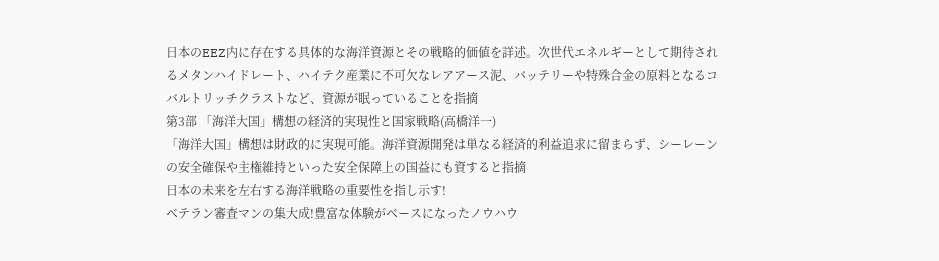日本のEEZ内に存在する具体的な海洋資源とその戦略的価値を詳述。次世代エネルギーとして期待されるメタンハイドレート、ハイテク産業に不可欠なレアアース泥、バッテリーや特殊合金の原料となるコバルトリッチクラストなど、資源が眠っていることを指摘
第3部 「海洋大国」構想の経済的実現性と国家戦略(高橋洋一)
「海洋大国」構想は財政的に実現可能。海洋資源開発は単なる経済的利益追求に留まらず、シーレーンの安全確保や主権維持といった安全保障上の国益にも資すると指摘
日本の未来を左右する海洋戦略の重要性を指し示す!
ベテラン審査マンの集大成!豊富な体験がベースになったノウハウ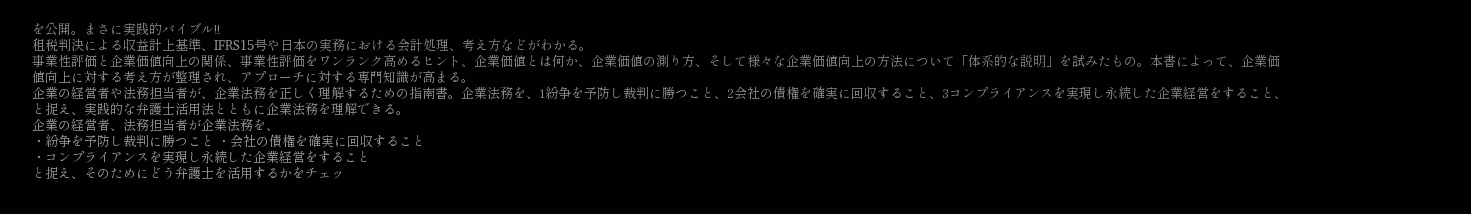を公開。まさに実践的バイブル!!
租税判決による収益計上基準、IFRS15号や日本の実務における会計処理、考え方などがわかる。
事業性評価と企業価値向上の関係、事業性評価をワンランク高めるヒント、企業価値とは何か、企業価値の測り方、そして様々な企業価値向上の方法について「体系的な説明」を試みたもの。本書によって、企業価値向上に対する考え方が整理され、アプローチに対する専門知識が高まる。
企業の経営者や法務担当者が、企業法務を正しく理解するための指南書。企業法務を、1紛争を予防し裁判に勝つこと、2会社の債権を確実に回収すること、3コンプライアンスを実現し永続した企業経営をすること、と捉え、実践的な弁護士活用法とともに企業法務を理解できる。
企業の経営者、法務担当者が企業法務を、
・紛争を予防し裁判に勝つこと ・会社の債権を確実に回収すること
・コンプライアンスを実現し永続した企業経営をすること
と捉え、そのためにどう弁護士を活用するかをチェッ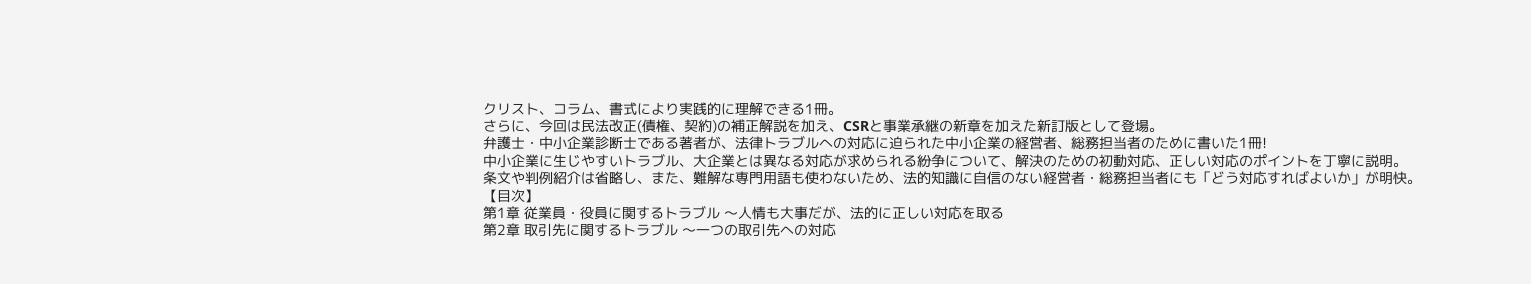クリスト、コラム、書式により実践的に理解できる1冊。
さらに、今回は民法改正(債権、契約)の補正解説を加え、CSRと事業承継の新章を加えた新訂版として登場。
弁護士・中小企業診断士である著者が、法律トラブルへの対応に迫られた中小企業の経営者、総務担当者のために書いた1冊!
中小企業に生じやすいトラブル、大企業とは異なる対応が求められる紛争について、解決のための初動対応、正しい対応のポイントを丁寧に説明。
条文や判例紹介は省略し、また、難解な専門用語も使わないため、法的知識に自信のない経営者・総務担当者にも「どう対応すればよいか」が明快。
【目次】
第1章 従業員・役員に関するトラブル 〜人情も大事だが、法的に正しい対応を取る
第2章 取引先に関するトラブル 〜一つの取引先への対応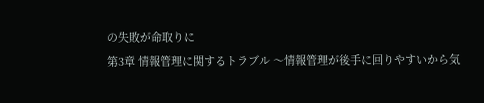の失敗が命取りに
第3章 情報管理に関するトラブル 〜情報管理が後手に回りやすいから気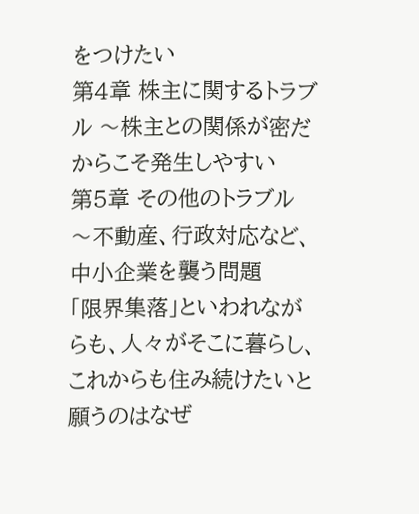をつけたい
第4章 株主に関するトラブル 〜株主との関係が密だからこそ発生しやすい
第5章 その他のトラブル 〜不動産、行政対応など、中小企業を襲う問題
「限界集落」といわれながらも、人々がそこに暮らし、これからも住み続けたいと願うのはなぜ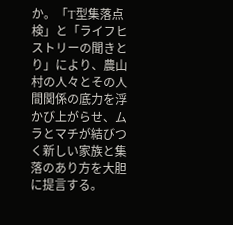か。「T型集落点検」と「ライフヒストリーの聞きとり」により、農山村の人々とその人間関係の底力を浮かび上がらせ、ムラとマチが結びつく新しい家族と集落のあり方を大胆に提言する。